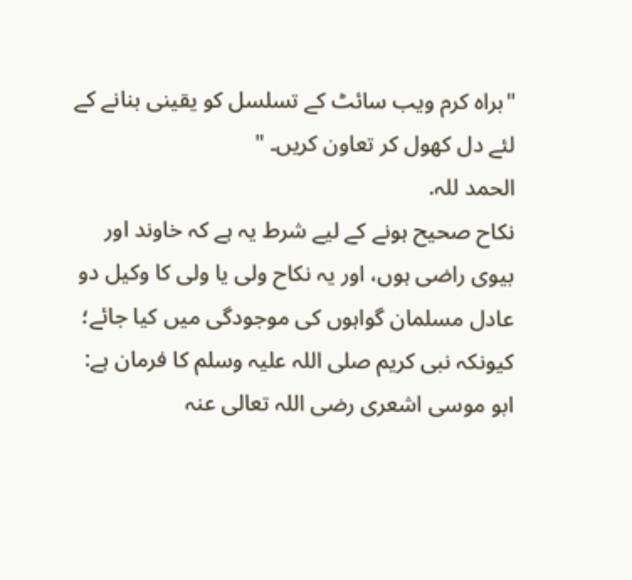"براہ کرم ویب سائٹ کے تسلسل کو یقینی بنانے کے لئے دل کھول کر تعاون کریں۔ "
الحمد للہ.
نكاح صحيح ہونے كے ليے شرط يہ ہے كہ خاوند اور بيوى راضى ہوں، اور يہ نكاح ولى يا ولى كا وكيل دو عادل مسلمان گواہوں كى موجودگى ميں كيا جائے؛ كيونكہ نبى كريم صلى اللہ عليہ وسلم كا فرمان ہے:
ابو موسى اشعرى رضى اللہ تعالى عنہ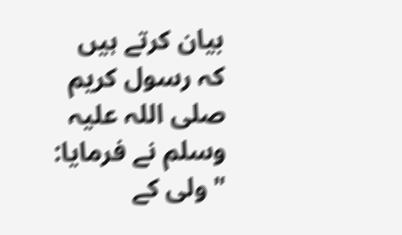بيان كرتے ہيں كہ رسول كريم صلى اللہ عليہ وسلم نے فرمايا:
" ولى كے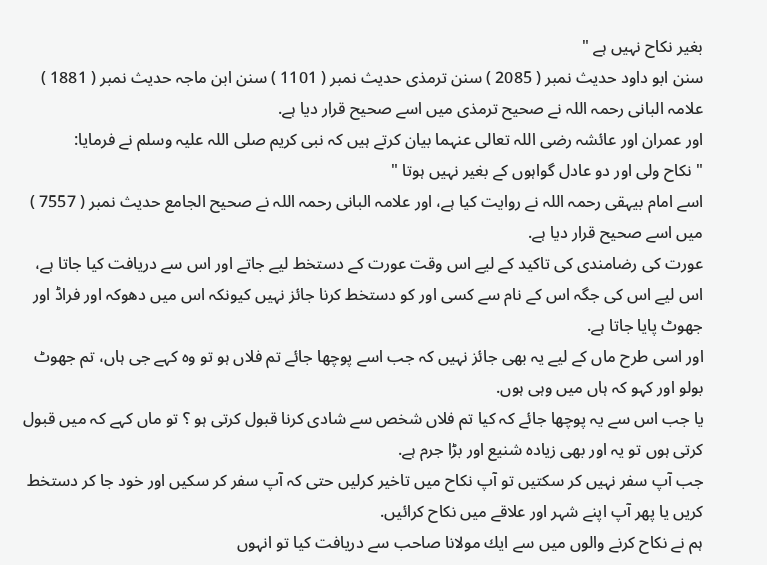بغير نكاح نہيں ہے "
سنن ابو داود حديث نمبر ( 2085 ) سنن ترمذى حديث نمبر ( 1101 ) سنن ابن ماجہ حديث نمبر ( 1881 ) علامہ البانى رحمہ اللہ نے صحيح ترمذى ميں اسے صحيح قرار ديا ہے.
اور عمران اور عائشہ رضى اللہ تعالى عنہما بيان كرتے ہيں كہ نبى كريم صلى اللہ عليہ وسلم نے فرمايا:
" نكاح ولى اور دو عادل گواہوں كے بغير نہيں ہوتا "
اسے امام بيہقى رحمہ اللہ نے روايت كيا ہے، اور علامہ البانى رحمہ اللہ نے صحيح الجامع حديث نمبر ( 7557 ) ميں اسے صحيح قرار ديا ہے.
عورت كى رضامندى كى تاكيد كے ليے اس وقت عورت كے دستخط ليے جاتے اور اس سے دريافت كيا جاتا ہے، اس ليے اس كى جگہ اس كے نام سے كسى اور كو دستخط كرنا جائز نہيں كيونكہ اس ميں دھوكہ اور فراڈ اور جھوٹ پايا جاتا ہے.
اور اسى طرح ماں كے ليے يہ بھى جائز نہيں كہ جب اسے پوچھا جائے تم فلاں ہو تو وہ كہے جى ہاں، تم جھوٹ بولو اور كہو كہ ہاں ميں وہى ہوں.
يا جب اس سے يہ پوچھا جائے كہ كيا تم فلاں شخص سے شادى كرنا قبول كرتى ہو ؟ تو ماں كہے كہ ميں قبول كرتى ہوں تو يہ اور بھى زيادہ شنيع اور بڑا جرم ہے.
جب آپ سفر نہيں كر سكتيں تو آپ نكاح ميں تاخير كرليں حتى كہ آپ سفر كر سكيں اور خود جا كر دستخط كريں يا پھر آپ اپنے شہر اور علاقے ميں نكاح كرائيں.
ہم نے نكاح كرنے والوں ميں سے ايك مولانا صاحب سے دريافت كيا تو انہوں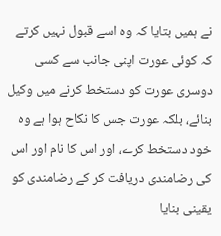نے ہميں بتايا كہ وہ اسے قبول نہيں كرتے كہ كوئى عورت اپنى جانب سے كسى دوسرى عورت كو دستخط كرنے ميں وكيل بنائے، بلكہ عورت جس كا نكاح ہوا ہے وہ خود دستخط كرے، اور اس كا نام اور اس كى رضامندى دريافت كر كے رضامندى كو يقينى بنايا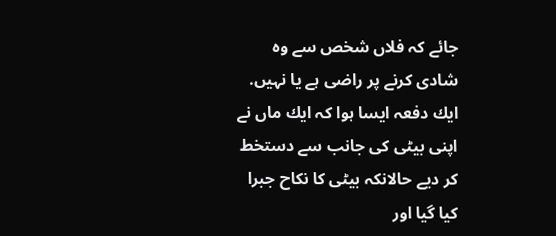جائے كہ فلاں شخص سے وہ شادى كرنے پر راضى ہے يا نہيں.
ايك دفعہ ايسا ہوا كہ ايك ماں نے اپنى بيٹى كى جانب سے دستخط كر ديے حالانكہ بيٹى كا نكاح جبرا كيا گيا اور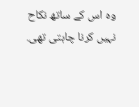وہ اس كے ساتھ نكاح نہيں كرنا چاہتى تھى.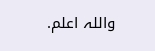واللہ اعلم.